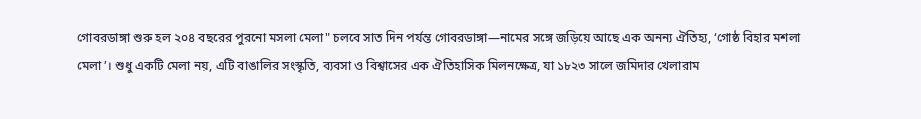গোবরডাঙ্গা শুরু হল ২০৪ বছরের পুরনো মসলা মেলা" চলবে সাত দিন পর্যন্ত গোবরডাঙ্গা—নামের সঙ্গে জড়িয়ে আছে এক অনন্য ঐতিহ্য, ‘গোষ্ঠ বিহার মশলা মেলা’। শুধু একটি মেলা নয়, এটি বাঙালির সংস্কৃতি, ব্যবসা ও বিশ্বাসের এক ঐতিহাসিক মিলনক্ষেত্র, যা ১৮২৩ সালে জমিদার খেলারাম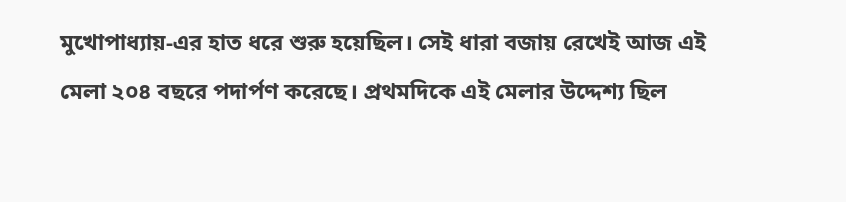মুখোপাধ্যায়-এর হাত ধরে শুরু হয়েছিল। সেই ধারা বজায় রেখেই আজ এই মেলা ২০৪ বছরে পদার্পণ করেছে। প্রথমদিকে এই মেলার উদ্দেশ্য ছিল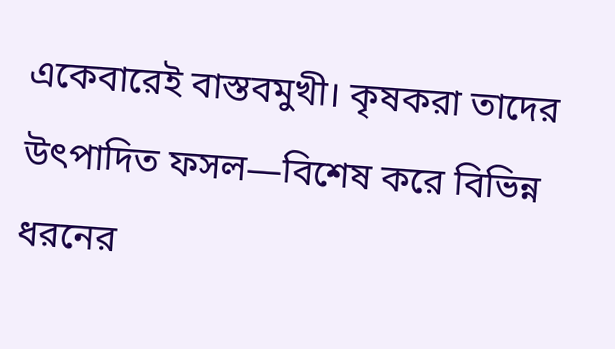একেবারেই বাস্তবমুখী। কৃষকরা তাদের উৎপাদিত ফসল—বিশেষ করে বিভিন্ন ধরনের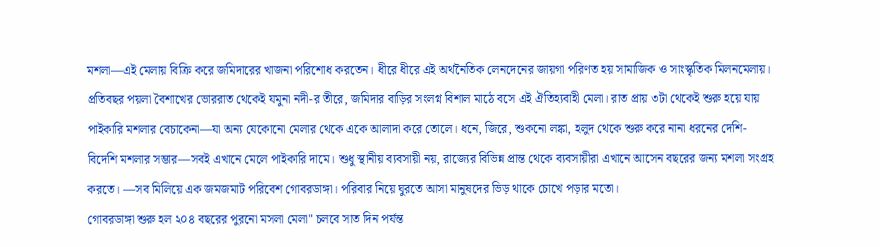মশলা—এই মেলায় বিক্রি করে জমিদারের খাজনা পরিশোধ করতেন। ধীরে ধীরে এই অর্থনৈতিক লেনদেনের জায়গা পরিণত হয় সামাজিক ও সাংস্কৃতিক মিলনমেলায়। প্রতিবছর পয়লা বৈশাখের ভোররাত থেকেই যমুনা নদী-র তীরে, জমিদার বাড়ির সংলগ্ন বিশাল মাঠে বসে এই ঐতিহ্যবাহী মেলা। রাত প্রায় ৩টা থেকেই শুরু হয়ে যায় পাইকারি মশলার বেচাকেনা—যা অন্য যেকোনো মেলার থেকে একে আলাদা করে তোলে। ধনে, জিরে, শুকনো লঙ্কা, হলুদ থেকে শুরু করে নানা ধরনের দেশি-বিদেশি মশলার সম্ভার—সবই এখানে মেলে পাইকারি দামে। শুধু স্থানীয় ব্যবসায়ী নয়, রাজ্যের বিভিন্ন প্রান্ত থেকে ব্যবসায়ীরা এখানে আসেন বছরের জন্য মশলা সংগ্রহ করতে। —সব মিলিয়ে এক জমজমাট পরিবেশ গোবরডাঙ্গা। পরিবার নিয়ে ঘুরতে আসা মানুষদের ভিড় থাকে চোখে পড়ার মতো।
গোবরডাঙ্গা শুরু হল ২০৪ বছরের পুরনো মসলা মেলা" চলবে সাত দিন পর্যন্ত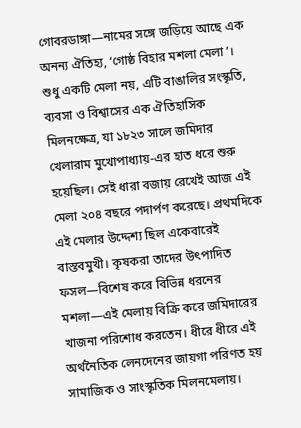গোবরডাঙ্গা—নামের সঙ্গে জড়িয়ে আছে এক অনন্য ঐতিহ্য, ‘গোষ্ঠ বিহার মশলা মেলা’। শুধু একটি মেলা নয়, এটি বাঙালির সংস্কৃতি, ব্যবসা ও বিশ্বাসের এক ঐতিহাসিক মিলনক্ষেত্র, যা ১৮২৩ সালে জমিদার খেলারাম মুখোপাধ্যায়-এর হাত ধরে শুরু হয়েছিল। সেই ধারা বজায় রেখেই আজ এই মেলা ২০৪ বছরে পদার্পণ করেছে। প্রথমদিকে এই মেলার উদ্দেশ্য ছিল একেবারেই বাস্তবমুখী। কৃষকরা তাদের উৎপাদিত ফসল—বিশেষ করে বিভিন্ন ধরনের মশলা—এই মেলায় বিক্রি করে জমিদারের খাজনা পরিশোধ করতেন। ধীরে ধীরে এই অর্থনৈতিক লেনদেনের জায়গা পরিণত হয় সামাজিক ও সাংস্কৃতিক মিলনমেলায়।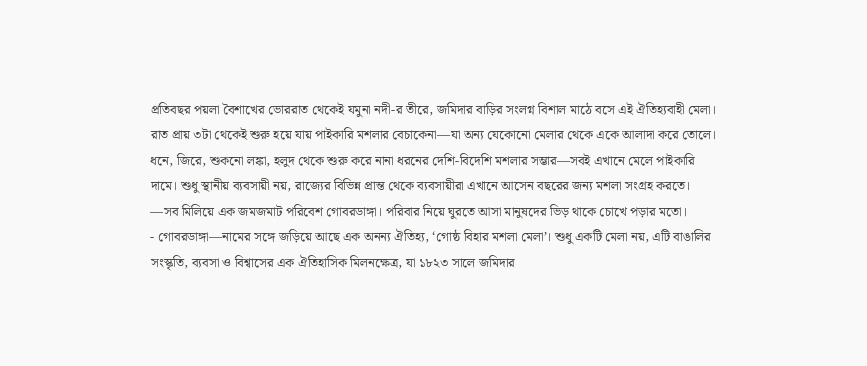প্রতিবছর পয়লা বৈশাখের ভোররাত থেকেই যমুনা নদী-র তীরে, জমিদার বাড়ির সংলগ্ন বিশাল মাঠে বসে এই ঐতিহ্যবাহী মেলা। রাত প্রায় ৩টা থেকেই শুরু হয়ে যায় পাইকারি মশলার বেচাকেনা—যা অন্য যেকোনো মেলার থেকে একে আলাদা করে তোলে। ধনে, জিরে, শুকনো লঙ্কা, হলুদ থেকে শুরু করে নানা ধরনের দেশি-বিদেশি মশলার সম্ভার—সবই এখানে মেলে পাইকারি দামে। শুধু স্থানীয় ব্যবসায়ী নয়, রাজ্যের বিভিন্ন প্রান্ত থেকে ব্যবসায়ীরা এখানে আসেন বছরের জন্য মশলা সংগ্রহ করতে। —সব মিলিয়ে এক জমজমাট পরিবেশ গোবরডাঙ্গা। পরিবার নিয়ে ঘুরতে আসা মানুষদের ভিড় থাকে চোখে পড়ার মতো।
- গোবরডাঙ্গা—নামের সঙ্গে জড়িয়ে আছে এক অনন্য ঐতিহ্য, ‘গোষ্ঠ বিহার মশলা মেলা’। শুধু একটি মেলা নয়, এটি বাঙালির সংস্কৃতি, ব্যবসা ও বিশ্বাসের এক ঐতিহাসিক মিলনক্ষেত্র, যা ১৮২৩ সালে জমিদার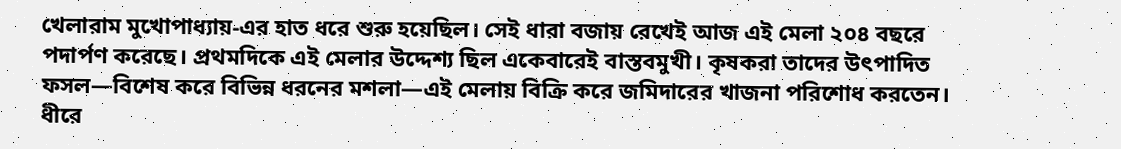খেলারাম মুখোপাধ্যায়-এর হাত ধরে শুরু হয়েছিল। সেই ধারা বজায় রেখেই আজ এই মেলা ২০৪ বছরে পদার্পণ করেছে। প্রথমদিকে এই মেলার উদ্দেশ্য ছিল একেবারেই বাস্তবমুখী। কৃষকরা তাদের উৎপাদিত ফসল—বিশেষ করে বিভিন্ন ধরনের মশলা—এই মেলায় বিক্রি করে জমিদারের খাজনা পরিশোধ করতেন। ধীরে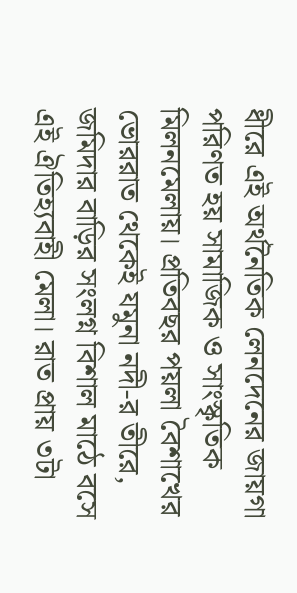ধীরে এই অর্থনৈতিক লেনদেনের জায়গা পরিণত হয় সামাজিক ও সাংস্কৃতিক মিলনমেলায়। প্রতিবছর পয়লা বৈশাখের ভোররাত থেকেই যমুনা নদী-র তীরে, জমিদার বাড়ির সংলগ্ন বিশাল মাঠে বসে এই ঐতিহ্যবাহী মেলা। রাত প্রায় ৩টা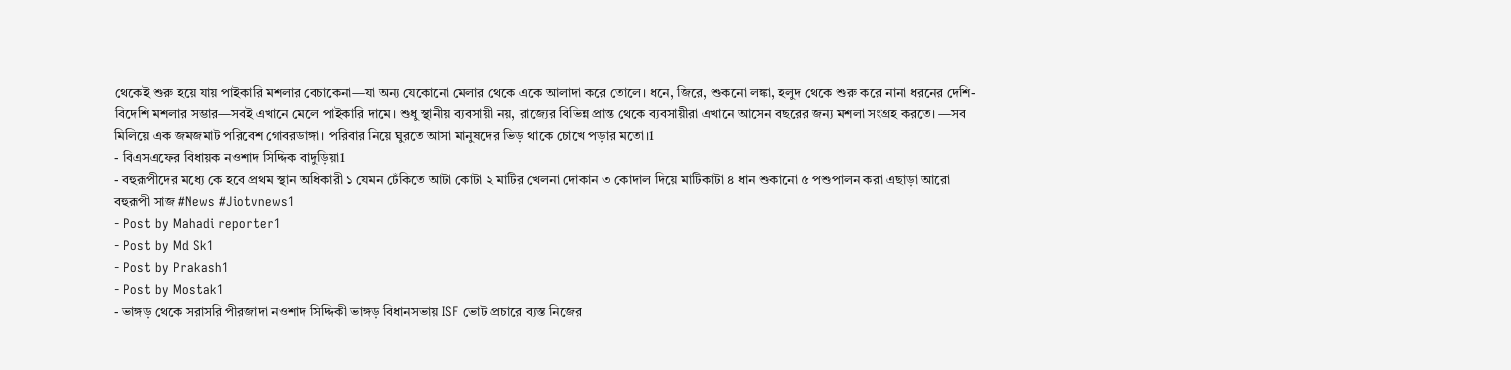থেকেই শুরু হয়ে যায় পাইকারি মশলার বেচাকেনা—যা অন্য যেকোনো মেলার থেকে একে আলাদা করে তোলে। ধনে, জিরে, শুকনো লঙ্কা, হলুদ থেকে শুরু করে নানা ধরনের দেশি-বিদেশি মশলার সম্ভার—সবই এখানে মেলে পাইকারি দামে। শুধু স্থানীয় ব্যবসায়ী নয়, রাজ্যের বিভিন্ন প্রান্ত থেকে ব্যবসায়ীরা এখানে আসেন বছরের জন্য মশলা সংগ্রহ করতে। —সব মিলিয়ে এক জমজমাট পরিবেশ গোবরডাঙ্গা। পরিবার নিয়ে ঘুরতে আসা মানুষদের ভিড় থাকে চোখে পড়ার মতো।1
- বিএসএফের বিধায়ক নওশাদ সিদ্দিক বাদুড়িয়া1
- বহুরূপীদের মধ্যে কে হবে প্রথম স্থান অধিকারী ১ যেমন ঢেঁকিতে আটা কোটা ২ মাটির খেলনা দোকান ৩ কোদাল দিয়ে মাটিকাটা ৪ ধান শুকানো ৫ পশুপালন করা এছাড়া আরো বহুরূপী সাজ #News #Jiotvnews1
- Post by Mahadi reporter1
- Post by Md Sk1
- Post by Prakash1
- Post by Mostak1
- ভাঙ্গড় থেকে সরাসরি পীরজাদা নওশাদ সিদ্দিকী ভাঙ্গড় বিধানসভায় ISF ভোট প্রচারে ব্যস্ত নিজের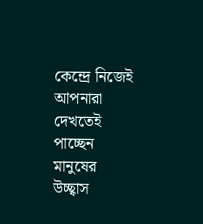কেন্দ্রে নিজেই আপনারা দেখতেই পাচ্ছেন মানুষের উচ্ছ্বাস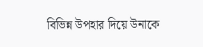বিভিন্ন উপহার দিয়ে উনাকে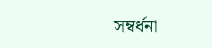সম্বর্ধনা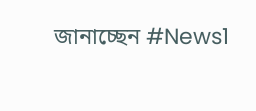জানাচ্ছেন #News1